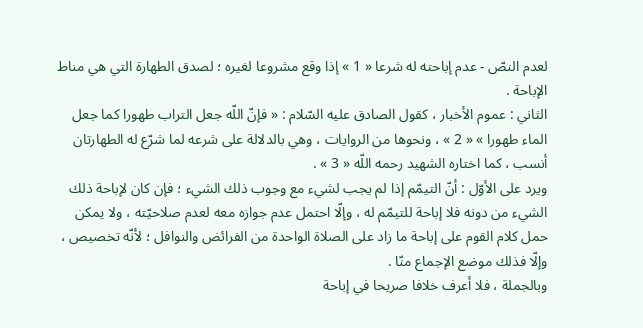لعدم النصّ - عدم إباحته له شرعا « 1 » إذا وقع مشروعا لغيره ؛ لصدق الطهارة التي هي مناط الإباحة .
الثاني : عموم الأخبار ، كقول الصادق عليه السّلام : « فإنّ اللّه جعل التراب طهورا كما جعل الماء طهورا » « 2 » ، ونحوها من الروايات ، وهي بالدلالة على شرعه لما شرّع له الطهارتان أنسب ، كما اختاره الشهيد رحمه اللّه « 3 » .
ويرد على الأوّل : أنّ التيمّم إذا لم يجب لشيء مع وجوب ذلك الشيء ؛ فإن كان لإباحة ذلك الشيء من دونه فلا إباحة للتيمّم له ، وإلّا احتمل عدم جوازه معه لعدم صلاحيّته ، ولا يمكن حمل كلام القوم على إباحة ما زاد على الصلاة الواحدة من الفرائض والنوافل ؛ لأنّه تخصيص ، وإلّا فذلك موضع الإجماع منّا .
وبالجملة ، فلا أعرف خلافا صريحا في إباحة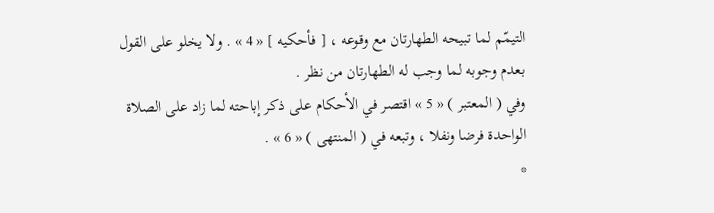التيمّم لما تبيحه الطهارتان مع وقوعه ، [ فأحكيه ] « 4 » . ولا يخلو على القول بعدم وجوبه لما وجب له الطهارتان من نظر .
وفي ( المعتبر ) « 5 » اقتصر في الأحكام على ذكر إباحته لما زاد على الصلاة الواحدة فرضا ونفلا ، وتبعه في ( المنتهى ) « 6 » .
*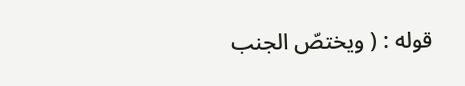قوله : ( ويختصّ الجنب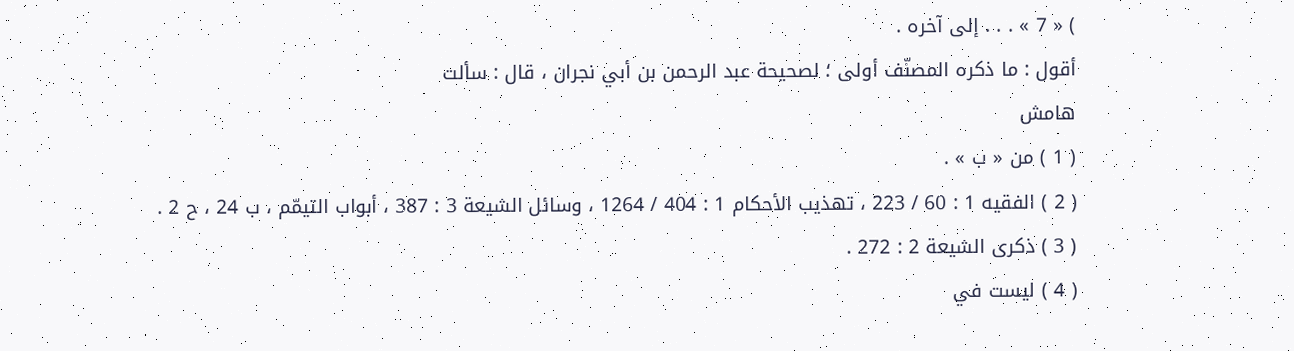) « 7 » . . . إلى آخره .
أقول : ما ذكره المصنّف أولى ؛ لصحيحة عبد الرحمن بن أبي نجران ، قال : سألت
هامش
( 1 ) من « ب » .
( 2 ) الفقيه 1 : 60 / 223 ، تهذيب الأحكام 1 : 404 / 1264 ، وسائل الشيعة 3 : 387 ، أبواب التيمّم ، ب 24 ، ح 2 .
( 3 ) ذكرى الشيعة 2 : 272 .
( 4 ) ليست في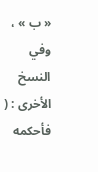« ب » ، وفي النسخ الأخرى : ( فأحكمه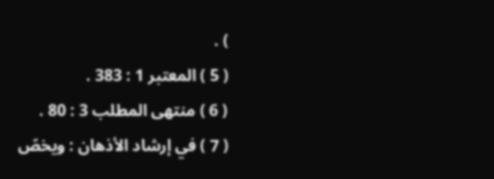) .
( 5 ) المعتبر 1 : 383 .
( 6 ) منتهى المطلب 3 : 80 .
( 7 ) في إرشاد الأذهان : ويخصّ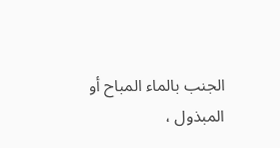الجنب بالماء المباح أو المبذول ،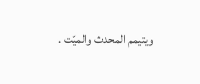ويتيمم المحدث والميّت .